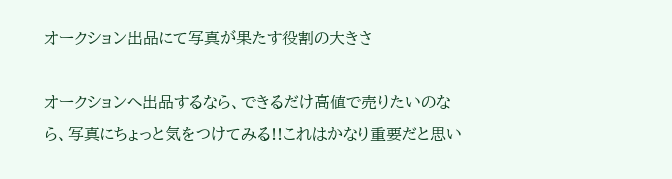オークション出品にて写真が果たす役割の大きさ

オークションへ出品するなら、できるだけ高値で売りたいのなら、写真にちょっと気をつけてみる!!これはかなり重要だと思い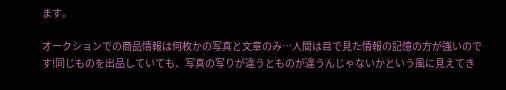ます。

オークションでの商品情報は何枚かの写真と文章のみ…人間は目で見た情報の記憶の方が強いのです!同じものを出品していても、写真の写りが違うとものが違うんじゃないかという風に見えてき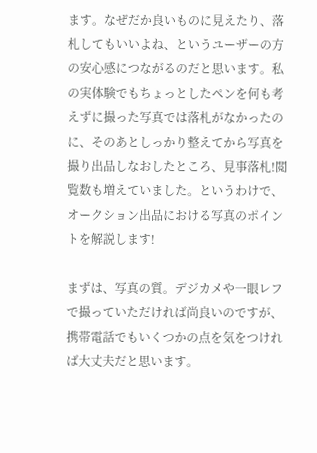ます。なぜだか良いものに見えたり、落札してもいいよね、というユーザーの方の安心感につながるのだと思います。私の実体験でもちょっとしたペンを何も考えずに撮った写真では落札がなかったのに、そのあとしっかり整えてから写真を撮り出品しなおしたところ、見事落札!閲覧数も増えていました。というわけで、オークション出品における写真のポイントを解説します!

まずは、写真の質。デジカメや一眼レフで撮っていただければ尚良いのですが、携帯電話でもいくつかの点を気をつければ大丈夫だと思います。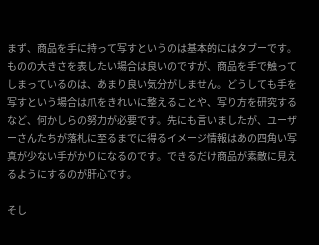まず、商品を手に持って写すというのは基本的にはタブーです。ものの大きさを表したい場合は良いのですが、商品を手で触ってしまっているのは、あまり良い気分がしません。どうしても手を写すという場合は爪をきれいに整えることや、写り方を研究するなど、何かしらの努力が必要です。先にも言いましたが、ユーザーさんたちが落札に至るまでに得るイメージ情報はあの四角い写真が少ない手がかりになるのです。できるだけ商品が素敵に見えるようにするのが肝心です。

そし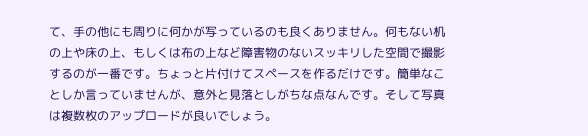て、手の他にも周りに何かが写っているのも良くありません。何もない机の上や床の上、もしくは布の上など障害物のないスッキリした空間で撮影するのが一番です。ちょっと片付けてスペースを作るだけです。簡単なことしか言っていませんが、意外と見落としがちな点なんです。そして写真は複数枚のアップロードが良いでしょう。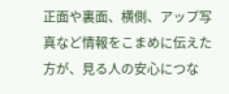正面や裏面、横側、アップ写真など情報をこまめに伝えた方が、見る人の安心につな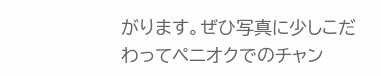がります。ぜひ写真に少しこだわってペニオクでのチャン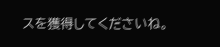スを獲得してくださいね。